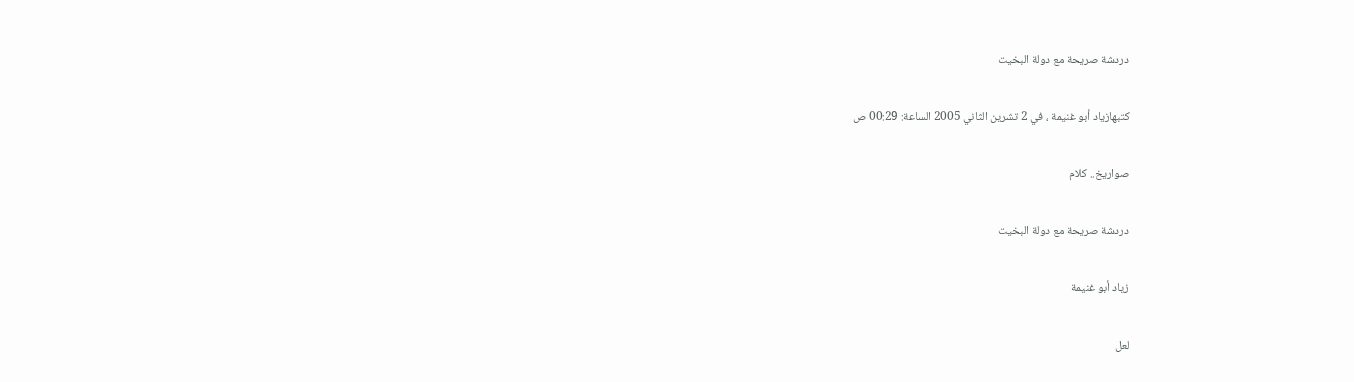دردشة صريحة مع دولة البخيت

كتبهازياد أبو غنيمة ، في 2 تشرين الثاني 2005 الساعة: 00:29 ص

صواريخ.. كلام

دردشة صريحة مع دولة البخيت

زياد أبو غنيمة

لعل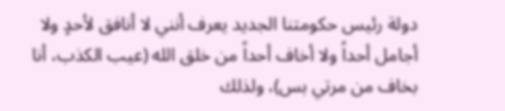دولة رئيس حكومتنا الجديد يعرف أنني لا أنافق لأحدٍ ولا أجامل أحداً ولا أخاف أحداً من خلق الله (عيب الكذب، أنا بخاف من مرتي بس)، ولذلك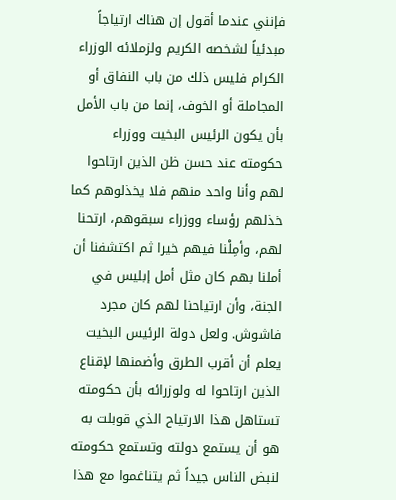فإنني عندما أقول إن هناك ارتياجاً مبدئياً لشخصه الكريم ولزملائه الوزراء الكرام فليس ذلك من باب النفاق أو المجاملة أو الخوف، إنما من باب الأمل بأن يكون الرئيس البخيت ووزراء حكومته عند حسن ظن الذين ارتاحوا لهم وأنا واحد منهم فلا يخذلوهم كما خذلهم رؤساء ووزراء سبقوهم، ارتحنا لهم، وأمِلْنا فيهم خيرا ثم اكتشفنا أن أملنا بهم كان مثل أمل إبليس في الجنة، وأن ارتياحنا لهم كان مجرد فاشوش. ولعل دولة الرئيس البخيت يعلم أن أقرب الطرق وأضمنها لإقناع الذين ارتاحوا له ولوزرائه بأن حكومته تستاهل هذا الارتياح الذي قوبلت به هو أن يستمع دولته وتستمع حكومته لنبض الناس جيداً ثم يتناغموا مع هذا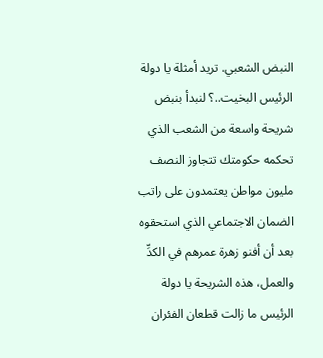النبض الشعبي. تريد أمثلة يا دولة الرئيس البخيت..؟ لنبدأ بنبض شريحة واسعة من الشعب الذي تحكمه حكومتك تتجاوز النصف مليون مواطن يعتمدون على راتب الضمان الاجتماعي الذي استحقوه بعد أن أفنو زهرة عمرهم في الكدِّ والعمل، هذه الشريحة يا دولة الرئيس ما زالت قطعان الفئران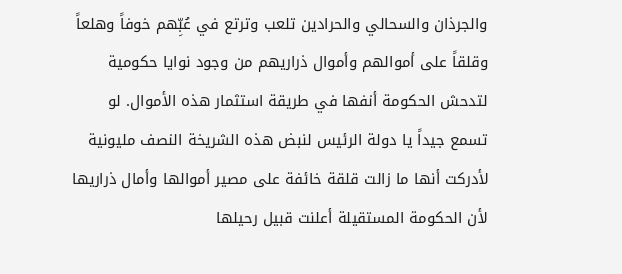والجرذان والسحالي والحرادين تلعب وترتع في عُبِّهم خوفاً وهلعاً وقلقاً على أموالهم وأموال ذراريهم من وجود نوايا حكومية لتدحش الحكومة أنفها في طريقة استثمار هذه الأموال. لو تسمع جيداً يا دولة الرئيس لنبض هذه الشريخة النصف مليونية لأدركت أنها ما زالت قلقة خائفة على مصير أموالها وأمال ذراريها لأن الحكومة المستقيلة أعلنت قبيل رحيلها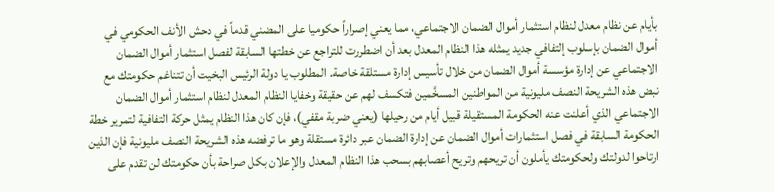بأيام عن نظام معدل لنظام استثمار أموال الضمان الاجتماعي، مما يعني إصراراً حكوميا على المضني قدماً في دحش الأنف الحكومي في أموال الضمان بإسلوب إلتفافي جديد يمثله هذا النظام المعدل بعد أن اضطررت للتراجع عن خطتها السابقة لفصل استثمار أموال الضمان الاجتماعي عن إدارة مؤسسة أموال الضمان من خلال تأسيس إدارة مستلقة خاصة. المطلوب يا دولة الرئيس البخيت أن تتناغم حكومتك مع نبض هذه الشريحة النصف مليونية من المواطنين المسخَّمين فتكسف لهم عن حقيقة وخفايا النظام المعدل لنظام استثمار أموال الضمان الاجتماعي الذي أعلنت عنه الحكومة المستقيلة قبيل أيام من رحيلها (يعني ضربة مقفي)، فإن كان هذا النظام يمثل حركة التفافية لتمرير خطة الحكومة السابقة في فصل استثمارات أموال الضمان عن إدارة الضمان عبر دائرة مستقلة وهو ما ترفضه هذه الشريحة النصف مليونية فإن الذين ارتاحوا لدولتك ولحكومتك يأملون أن تريحهم وتريح أعصابهم بسحب هذا النظام المعدل والإعلان بكل صراحة بأن حكومتك لن تقدم على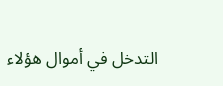التدخل في أموال هؤلاء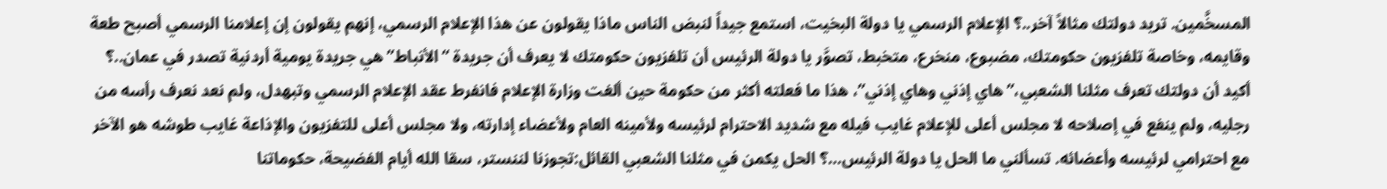المسخَّمين. تريد دولتك مثالاً آخر..؟ الإعلام الرسمي يا دولة البخيت، استمع جيداً لنبض الناس ماذا يقولون عن هذا الإعلام الرسمي، إنهم يقولون إن إعلامنا الرسمي أصبح طعة وقايمه، وخاصة تلفزيون حكومتك، مضبوع، منخرع، متخبط، تصوَّر يا دولة الرئيس أن تلفزيون حكومتك لا يعرف أن جريدة “الأنباط” هي جريدة يومية أردنية تصدر في عمان..؟ أكيد أن دولتك تعرف مثلنا الشعبي،”هاي إذني وهاي إذني”، هذا ما فعلته أكثر من حكومة حين ألغت وزارة الإعلام فانفرط عقد الإعلام الرسمي وتبهدل، ولم نعد نعرف رأسه من رجليه، ولم ينفع في إصلاحه لا مجلس أعلى للإعلام غايب فيله مع شديد الاحترام لرئيسه ولأمينه العام ولأعضاء إدارته، ولا مجلس أعلى للتفزيون والإذاعة غايب طوشه هو الآخر مع احترامي لرئيسه وأعضائه. تسألني ما الحل يا دولة الرئيس…؟ الحل يكمن في مثلنا الشعبي القائل:تجوزنا لننستر، سقا الله أيام الفضيحة، حكوماتنا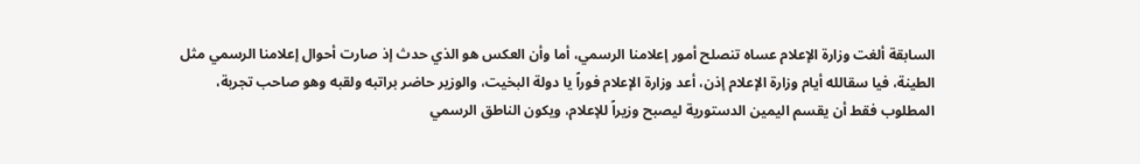السابقة ألغت وزارة الإعلام عساه تنصلح أمور إعلامنا الرسمي، أما وأن العكس هو الذي حدث إذ صارت أحوال إعلامنا الرسمي مثل الطينة، فيا سقالله أيام وزارة الإعلام إذن، أعد وزارة الإعلام فوراً يا دولة البخيت، والوزير حاضر براتبه ولقبه وهو صاحب تجربة، المطلوب فقط أن يقسم اليمين الدستورية ليصبح وزيراً للإعلام، ويكون الناطق الرسمي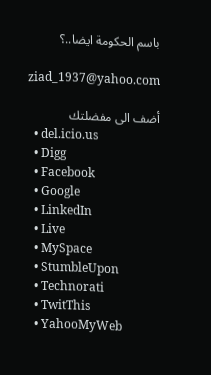باسم الحكومة ايضا..؟

ziad_1937@yahoo.com

أضف الى مفضلتك
  • del.icio.us
  • Digg
  • Facebook
  • Google
  • LinkedIn
  • Live
  • MySpace
  • StumbleUpon
  • Technorati
  • TwitThis
  • YahooMyWeb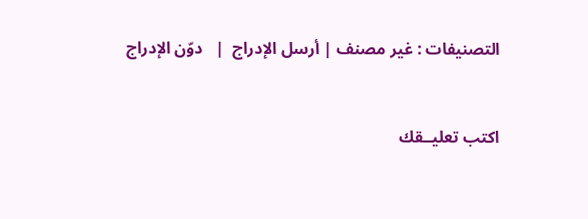التصنيفات : غير مصنف | أرسل الإدراج  |   دوّن الإدراج


اكتب تعليــقك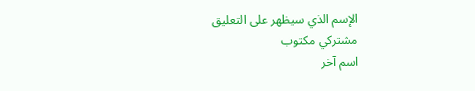الإسم الذي سيظهر على التعليق
مشتركي مكتوب
اسم آخر